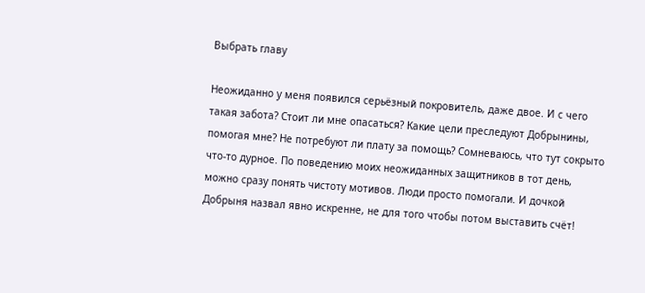Выбрать главу

Неожиданно у меня появился серьёзный покровитель, даже двое. И с чего такая забота? Стоит ли мне опасаться? Какие цели преследуют Добрынины, помогая мне? Не потребуют ли плату за помощь? Сомневаюсь, что тут сокрыто что-то дурное. По поведению моих неожиданных защитников в тот день, можно сразу понять чистоту мотивов. Люди просто помогали. И дочкой Добрыня назвал явно искренне, не для того чтобы потом выставить счёт!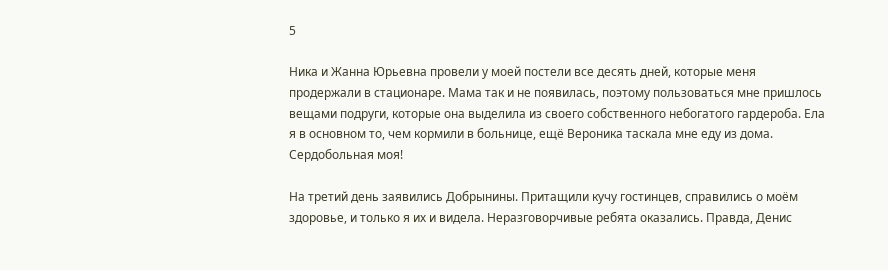5

Ника и Жанна Юрьевна провели у моей постели все десять дней, которые меня продержали в стационаре. Мама так и не появилась, поэтому пользоваться мне пришлось вещами подруги, которые она выделила из своего собственного небогатого гардероба. Ела я в основном то, чем кормили в больнице, ещё Вероника таскала мне еду из дома. Сердобольная моя!

На третий день заявились Добрынины. Притащили кучу гостинцев, справились о моём здоровье, и только я их и видела. Неразговорчивые ребята оказались. Правда, Денис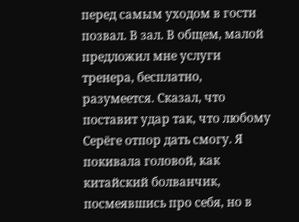перед самым уходом в гости позвал. В зал. В общем, малой предложил мне услуги тренера, бесплатно, разумеется. Сказал, что поставит удар так, что любому Серёге отпор дать смогу. Я покивала головой, как китайский болванчик, посмеявшись про себя, но в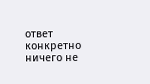ответ конкретно ничего не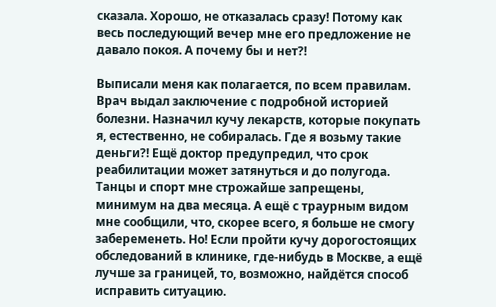сказала. Хорошо, не отказалась сразу! Потому как весь последующий вечер мне его предложение не давало покоя. А почему бы и нет?!

Выписали меня как полагается, по всем правилам. Врач выдал заключение с подробной историей болезни. Назначил кучу лекарств, которые покупать я, естественно, не собиралась. Где я возьму такие деньги?! Ещё доктор предупредил, что срок реабилитации может затянуться и до полугода. Танцы и спорт мне строжайше запрещены, минимум на два месяца. А ещё с траурным видом мне сообщили, что, скорее всего, я больше не смогу забеременеть. Но! Если пройти кучу дорогостоящих обследований в клинике, где-нибудь в Москве, а ещё лучше за границей, то, возможно, найдётся способ исправить ситуацию.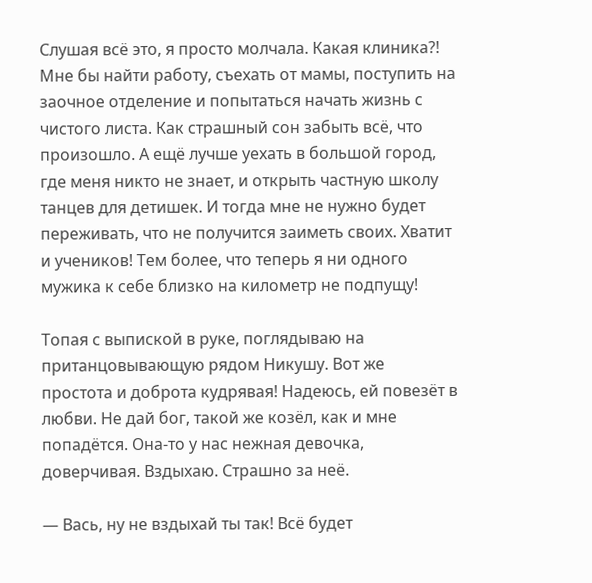Слушая всё это, я просто молчала. Какая клиника?! Мне бы найти работу, съехать от мамы, поступить на заочное отделение и попытаться начать жизнь с чистого листа. Как страшный сон забыть всё, что произошло. А ещё лучше уехать в большой город, где меня никто не знает, и открыть частную школу танцев для детишек. И тогда мне не нужно будет переживать, что не получится заиметь своих. Хватит и учеников! Тем более, что теперь я ни одного мужика к себе близко на километр не подпущу!

Топая с выпиской в руке, поглядываю на пританцовывающую рядом Никушу. Вот же простота и доброта кудрявая! Надеюсь, ей повезёт в любви. Не дай бог, такой же козёл, как и мне попадётся. Она-то у нас нежная девочка, доверчивая. Вздыхаю. Страшно за неё.

— Вась, ну не вздыхай ты так! Всё будет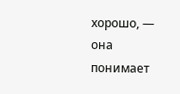хорошо, — она понимает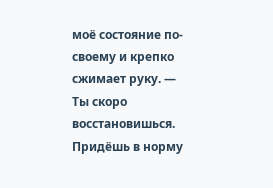моё состояние по-своему и крепко сжимает руку. — Ты скоро восстановишься. Придёшь в норму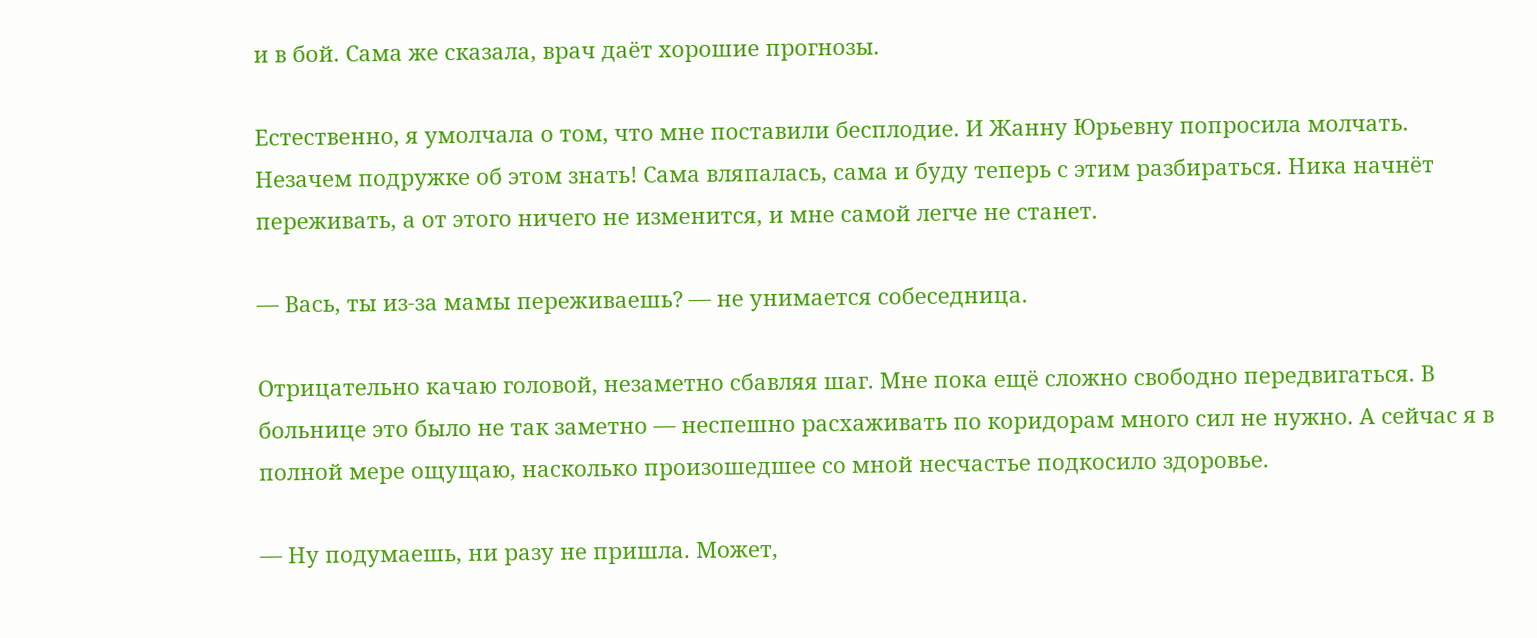и в бой. Сама же сказала, врач даёт хорошие прогнозы.

Естественно, я умолчала о том, что мне поставили бесплодие. И Жанну Юрьевну попросила молчать. Незачем подружке об этом знать! Сама вляпалась, сама и буду теперь с этим разбираться. Ника начнёт переживать, а от этого ничего не изменится, и мне самой легче не станет.

— Вась, ты из-за мамы переживаешь? — не унимается собеседница.

Отрицательно качаю головой, незаметно сбавляя шаг. Мне пока ещё сложно свободно передвигаться. В больнице это было не так заметно — неспешно расхаживать по коридорам много сил не нужно. А сейчас я в полной мере ощущаю, насколько произошедшее со мной несчастье подкосило здоровье.

— Ну подумаешь, ни разу не пришла. Может,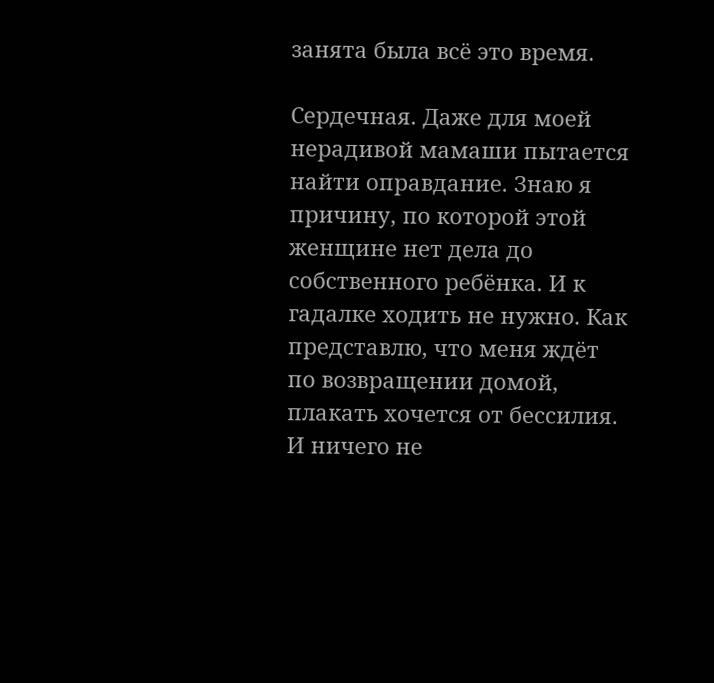занята была всё это время.

Сердечная. Даже для моей нерадивой мамаши пытается найти оправдание. Знаю я причину, по которой этой женщине нет дела до собственного ребёнка. И к гадалке ходить не нужно. Как представлю, что меня ждёт по возвращении домой, плакать хочется от бессилия. И ничего не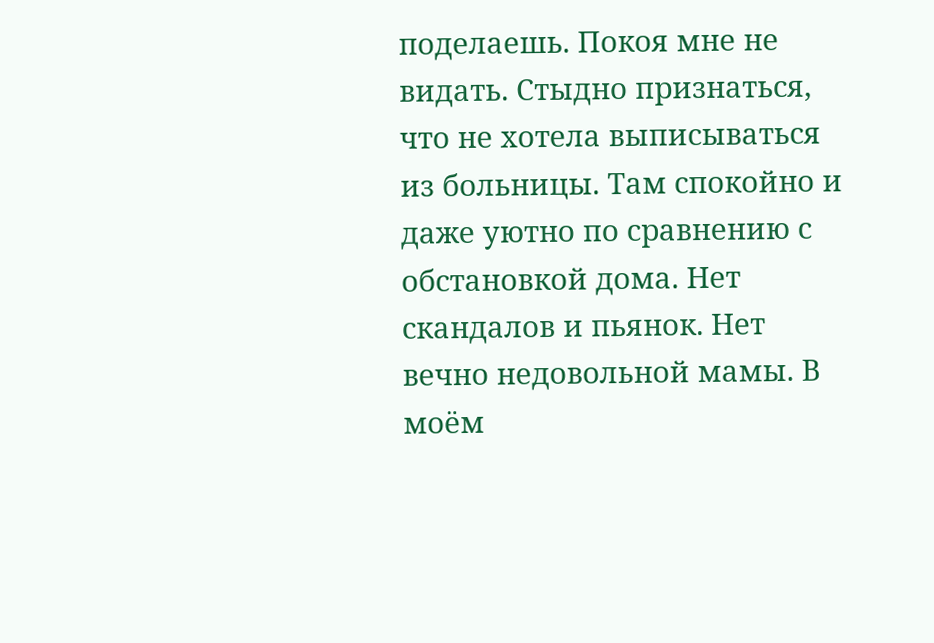поделаешь. Покоя мне не видать. Стыдно признаться, что не хотела выписываться из больницы. Там спокойно и даже уютно по сравнению с обстановкой дома. Нет скандалов и пьянок. Нет вечно недовольной мамы. В моём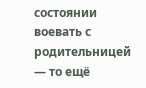состоянии воевать с родительницей — то ещё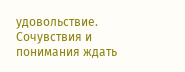удовольствие. Сочувствия и понимания ждать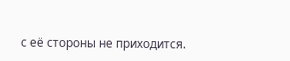с её стороны не приходится.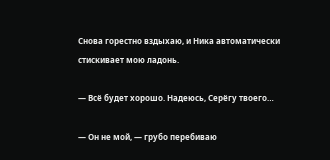Снова горестно вздыхаю, и Ника автоматически стискивает мою ладонь.

— Всё будет хорошо. Надеюсь, Серёгу твоего…

— Он не мой, — грубо перебиваю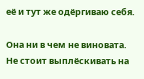её и тут же одёргиваю себя.

Она ни в чем не виновата. Не стоит выплёскивать на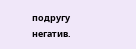подругу негатив.